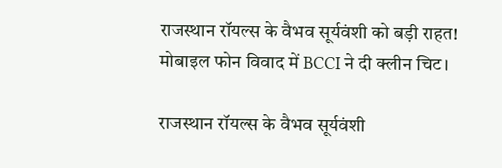राजस्थान रॉयल्स के वैभव सूर्यवंशी को बड़ी राहत! मोबाइल फोन विवाद में BCCI ने दी क्लीन चिट।

राजस्थान रॉयल्स के वैभव सूर्यवंशी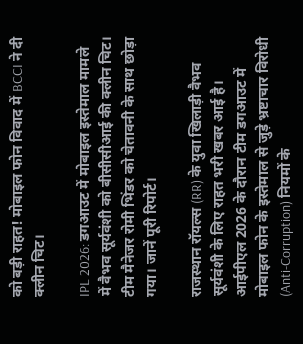को बड़ी राहत! मोबाइल फोन विवाद में BCCI ने दी क्लीन चिट।

IPL 2026: डगआउट में मोबाइल इस्तेमाल मामले में वैभव सूर्यवंशी को बीसीसीआई की क्लीन चिट। टीम मैनेजर रोमी भिंडर को चेतावनी के साथ छोड़ा गया। जानें पूरी रिपोर्ट।

राजस्थान रॉयल्स (RR) के युवा खिलाड़ी वैभव सूर्यवंशी के लिए राहत भरी खबर आई है। आईपीएल 2026 के दौरान टीम डगआउट में मोबाइल फोन के इस्तेमाल से जुड़े भ्रष्टाचार विरोधी (Anti-Corruption) नियमों के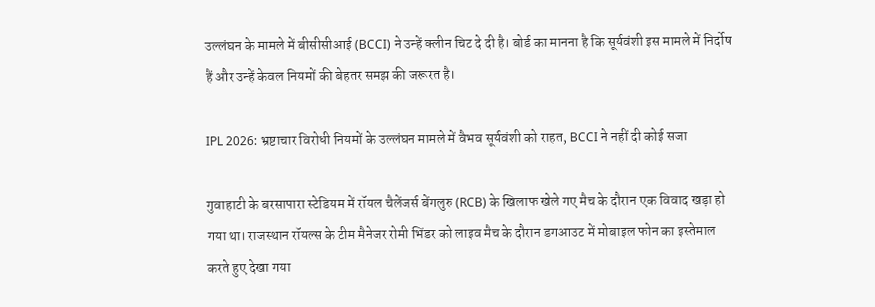उल्लंघन के मामले में बीसीसीआई (BCCI) ने उन्हें क्लीन चिट दे दी है। बोर्ड का मानना है कि सूर्यवंशी इस मामले में निर्दोष हैं और उन्हें केवल नियमों की बेहतर समझ की जरूरत है।

IPL 2026: भ्रष्टाचार विरोधी नियमों के उल्लंघन मामले में वैभव सूर्यवंशी को राहत, BCCI ने नहीं दी कोई सजा

गुवाहाटी के बरसापारा स्टेडियम में रॉयल चैलेंजर्स बेंगलुरु (RCB) के खिलाफ खेले गए मैच के दौरान एक विवाद खड़ा हो गया था। राजस्थान रॉयल्स के टीम मैनेजर रोमी भिंडर को लाइव मैच के दौरान डगआउट में मोबाइल फोन का इस्तेमाल करते हुए देखा गया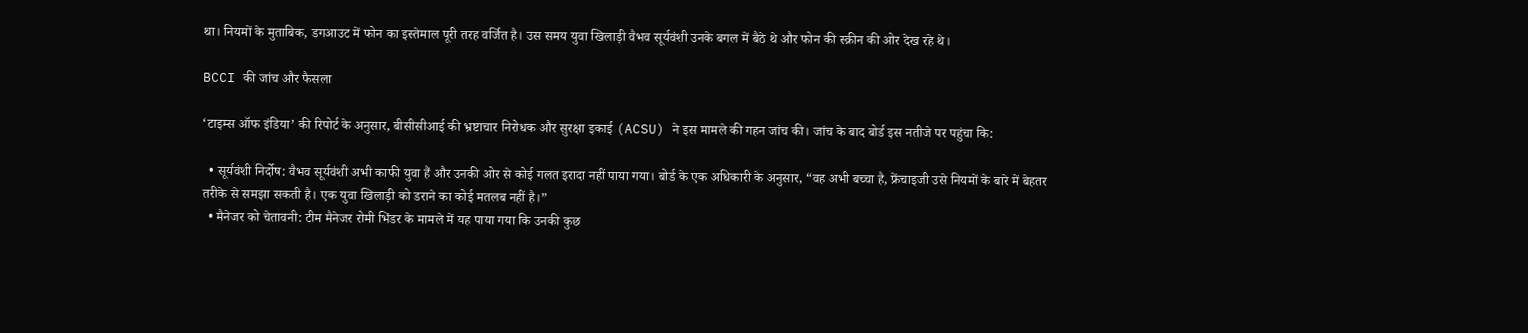था। नियमों के मुताबिक, डगआउट में फोन का इस्तेमाल पूरी तरह वर्जित है। उस समय युवा खिलाड़ी वैभव सूर्यवंशी उनके बगल में बैठे थे और फोन की स्क्रीन की ओर देख रहे थे।

BCCI की जांच और फैसला

‘टाइम्स ऑफ इंडिया’ की रिपोर्ट के अनुसार, बीसीसीआई की भ्रष्टाचार निरोधक और सुरक्षा इकाई (ACSU) ने इस मामले की गहन जांच की। जांच के बाद बोर्ड इस नतीजे पर पहुंचा कि:

  • सूर्यवंशी निर्दोष: वैभव सूर्यवंशी अभी काफी युवा हैं और उनकी ओर से कोई गलत इरादा नहीं पाया गया। बोर्ड के एक अधिकारी के अनुसार, “वह अभी बच्चा है, फ्रेंचाइजी उसे नियमों के बारे में बेहतर तरीके से समझा सकती है। एक युवा खिलाड़ी को डराने का कोई मतलब नहीं है।”
  • मैनेजर को चेतावनी: टीम मैनेजर रोमी भिंडर के मामले में यह पाया गया कि उनकी कुछ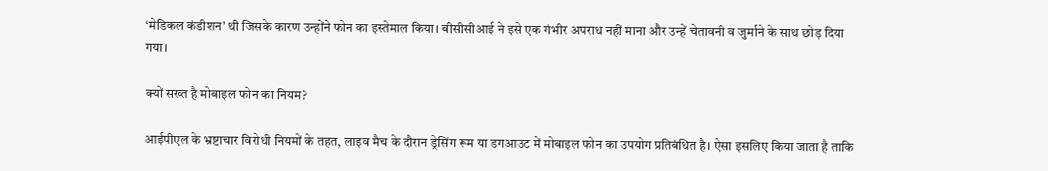‘मेडिकल कंडीशन’ थी जिसके कारण उन्होंने फोन का इस्तेमाल किया। बीसीसीआई ने इसे एक गंभीर अपराध नहीं माना और उन्हें चेतावनी व जुर्माने के साथ छोड़ दिया गया।

क्यों सख्त है मोबाइल फोन का नियम?

आईपीएल के भ्रष्टाचार विरोधी नियमों के तहत, लाइव मैच के दौरान ड्रेसिंग रूम या डगआउट में मोबाइल फोन का उपयोग प्रतिबंधित है। ऐसा इसलिए किया जाता है ताकि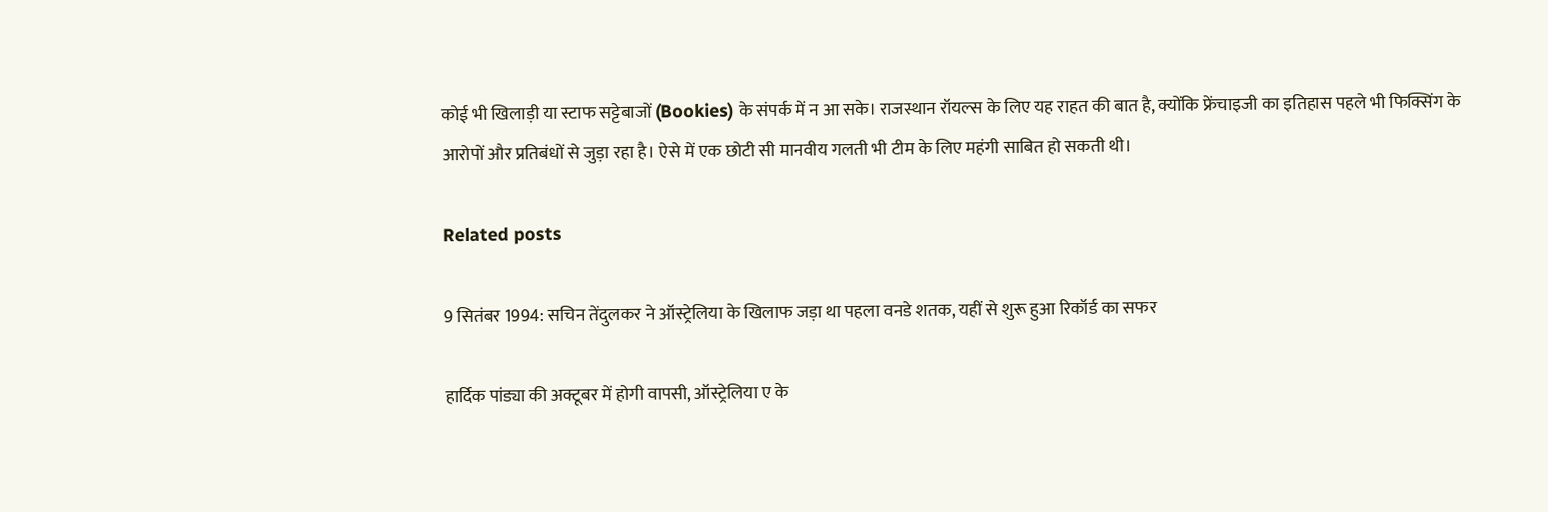कोई भी खिलाड़ी या स्टाफ सट्टेबाजों (Bookies) के संपर्क में न आ सके। राजस्थान रॉयल्स के लिए यह राहत की बात है, क्योंकि फ्रेंचाइजी का इतिहास पहले भी फिक्सिंग के आरोपों और प्रतिबंधों से जुड़ा रहा है। ऐसे में एक छोटी सी मानवीय गलती भी टीम के लिए महंगी साबित हो सकती थी।

Related posts

9 सितंबर 1994: सचिन तेंदुलकर ने ऑस्ट्रेलिया के खिलाफ जड़ा था पहला वनडे शतक, यहीं से शुरू हुआ रिकॉर्ड का सफर

हार्दिक पांड्या की अक्टूबर में होगी वापसी, ऑस्ट्रेलिया ए के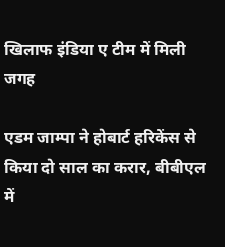खिलाफ इंडिया ए टीम में मिली जगह

एडम जाम्पा ने होबार्ट हरिकेंस से किया दो साल का करार, बीबीएल में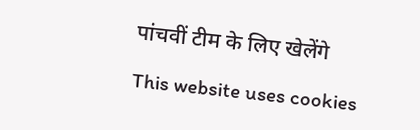पांचवीं टीम के लिए खेलेंगे

This website uses cookies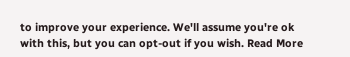to improve your experience. We'll assume you're ok with this, but you can opt-out if you wish. Read More